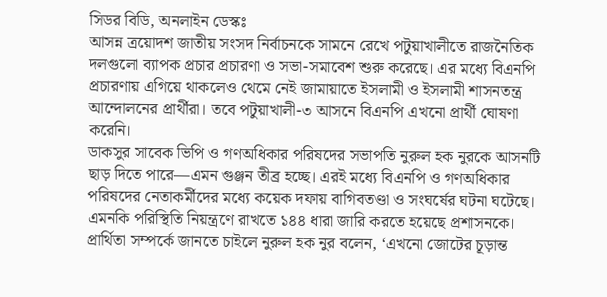সিডর বিডি, অনলাইন ডেস্কঃ
আসন্ন ত্রয়োদশ জাতীয় সংসদ নির্বাচনকে সামনে রেখে পটুয়াখালীতে রাজনৈতিক দলগুলো ব্যাপক প্রচার প্রচারণা ও সভা-সমাবেশ শুরু করেছে। এর মধ্যে বিএনপি প্রচারণায় এগিয়ে থাকলেও থেমে নেই জামায়াতে ইসলামী ও ইসলামী শাসনতন্ত্র আন্দোলনের প্রার্থীরা। তবে পটুয়াখালী-৩ আসনে বিএনপি এখনো প্রার্থী ঘোষণা করেনি।
ডাকসুর সাবেক ভিপি ও গণঅধিকার পরিষদের সভাপতি নুরুল হক নুরকে আসনটি ছাড় দিতে পারে—এমন গুঞ্জন তীব্র হচ্ছে। এরই মধ্যে বিএনপি ও গণঅধিকার পরিষদের নেতাকর্মীদের মধ্যে কয়েক দফায় বাগিবতণ্ডা ও সংঘর্ষের ঘটনা ঘটেছে। এমনকি পরিস্থিতি নিয়ন্ত্রণে রাখতে ১৪৪ ধারা জারি করতে হয়েছে প্রশাসনকে। প্রার্থিতা সম্পর্কে জানতে চাইলে নুরুল হক নুর বলেন, ‘এখনো জোটের চূড়ান্ত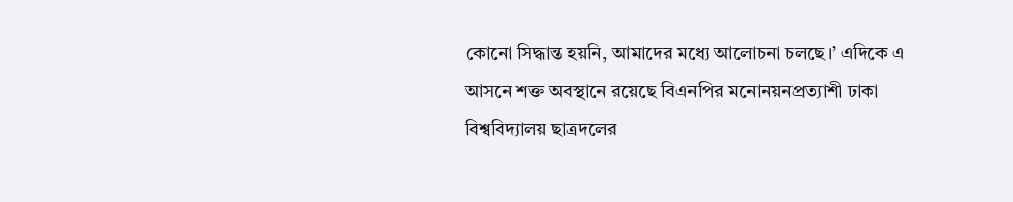কোনো সিদ্ধান্ত হয়নি, আমাদের মধ্যে আলোচনা চলছে।’ এদিকে এ আসনে শক্ত অবস্থানে রয়েছে বিএনপির মনোনয়নপ্রত্যাশী ঢাকা বিশ্ববিদ্যালয় ছাত্রদলের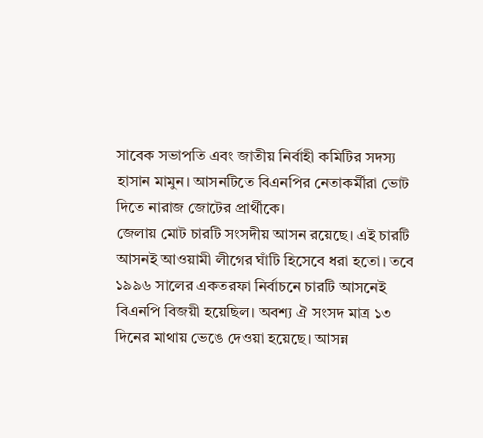সাবেক সভাপতি এবং জাতীয় নির্বাহী কমিটির সদস্য হাসান মামুন। আসনটিতে বিএনপির নেতাকর্মীরা ভোট দিতে নারাজ জোটের প্রার্থীকে।
জেলায় মোট চারটি সংসদীয় আসন রয়েছে। এই চারটি আসনই আওয়ামী লীগের ঘাঁটি হিসেবে ধরা হতো। তবে ১৯৯৬ সালের একতরফা নির্বাচনে চারটি আসনেই বিএনপি বিজয়ী হয়েছিল। অবশ্য ঐ সংসদ মাত্র ১৩ দিনের মাথায় ভেঙে দেওয়া হয়েছে। আসন্ন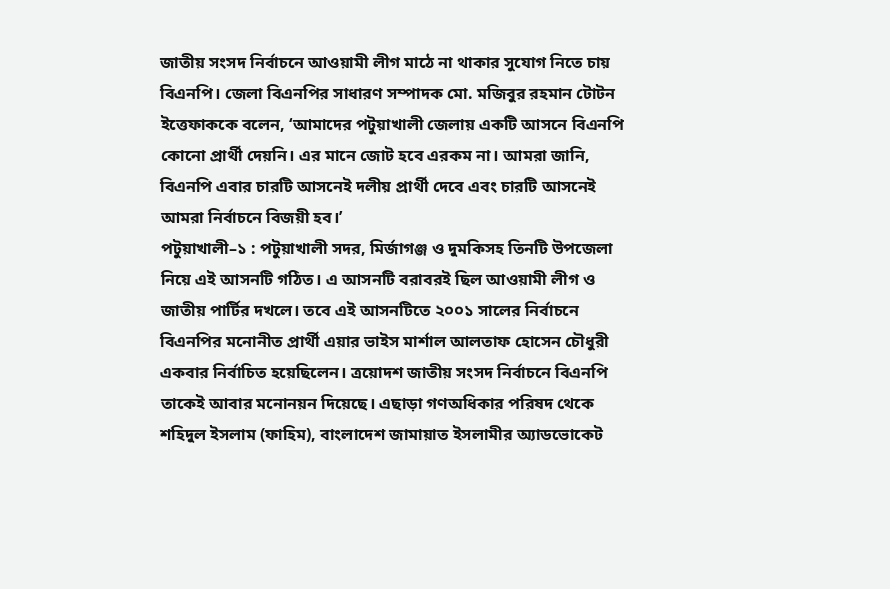জাতীয় সংসদ নির্বাচনে আওয়ামী লীগ মাঠে না থাকার সুযোগ নিতে চায় বিএনপি। জেলা বিএনপির সাধারণ সম্পাদক মো. মজিবুর রহমান টোটন ইত্তেফাককে বলেন, ‘আমাদের পটুয়াখালী জেলায় একটি আসনে বিএনপি কোনো প্রার্থী দেয়নি। এর মানে জোট হবে এরকম না। আমরা জানি, বিএনপি এবার চারটি আসনেই দলীয় প্রার্থী দেবে এবং চারটি আসনেই আমরা নির্বাচনে বিজয়ী হব।’
পটুয়াখালী–১ : পটুয়াখালী সদর, মির্জাগঞ্জ ও দুমকিসহ তিনটি উপজেলা নিয়ে এই আসনটি গঠিত। এ আসনটি বরাবরই ছিল আওয়ামী লীগ ও জাতীয় পার্টির দখলে। তবে এই আসনটিতে ২০০১ সালের নির্বাচনে বিএনপির মনোনীত প্রার্থী এয়ার ভাইস মার্শাল আলতাফ হোসেন চৌধুরী একবার নির্বাচিত হয়েছিলেন। ত্রয়োদশ জাতীয় সংসদ নির্বাচনে বিএনপি তাকেই আবার মনোনয়ন দিয়েছে। এছাড়া গণঅধিকার পরিষদ থেকে শহিদুল ইসলাম (ফাহিম), বাংলাদেশ জামায়াত ইসলামীর অ্যাডভোকেট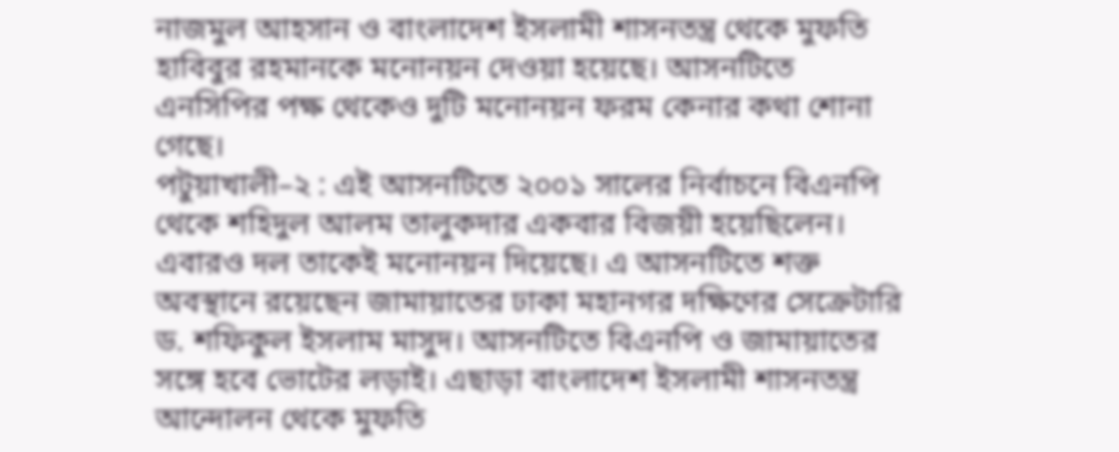নাজমুল আহসান ও বাংলাদেশ ইসলামী শাসনতন্ত্র থেকে মুফতি হাবিবুর রহমানকে মনোনয়ন দেওয়া হয়েছে। আসনটিতে এনসিপির পক্ষ থেকেও দুটি মনোনয়ন ফরম কেনার কথা শোনা গেছে।
পটুয়াখালী–২ : এই আসনটিতে ২০০১ সালের নির্বাচনে বিএনপি থেকে শহিদুল আলম তালুকদার একবার বিজয়ী হয়েছিলেন। এবারও দল তাকেই মনোনয়ন দিয়েছে। এ আসনটিতে শক্ত অবস্থানে রয়েছেন জামায়াতের ঢাকা মহানগর দক্ষিণের সেক্রেটারি ড. শফিকুল ইসলাম মাসুদ। আসনটিতে বিএনপি ও জামায়াতের সঙ্গে হবে ভোটের লড়াই। এছাড়া বাংলাদেশ ইসলামী শাসনতন্ত্র আন্দোলন থেকে মুফতি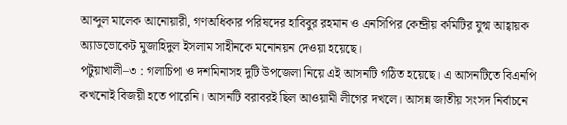আব্দুল মালেক আনোয়ারী, গণঅধিকার পরিষদের হাবিবুর রহমান ও এনসিপির কেন্দ্রীয় কমিটির যুগ্ম আহ্বায়ক অ্যাডভোকেট মুজাহিদুল ইসলাম সাহীনকে মনোনয়ন দেওয়া হয়েছে।
পটুয়াখালী–৩ : গলাচিপা ও দশমিনাসহ দুটি উপজেলা নিয়ে এই আসনটি গঠিত হয়েছে। এ আসনটিতে বিএনপি কখনোই বিজয়ী হতে পারেনি। আসনটি বরাবরই ছিল আওয়ামী লীগের দখলে। আসন্ন জাতীয় সংসদ নির্বাচনে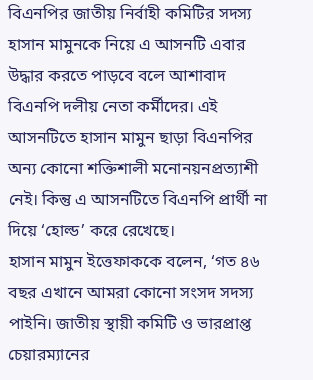বিএনপির জাতীয় নির্বাহী কমিটির সদস্য হাসান মামুনকে নিয়ে এ আসনটি এবার উদ্ধার করতে পাড়বে বলে আশাবাদ বিএনপি দলীয় নেতা কর্মীদের। এই আসনটিতে হাসান মামুন ছাড়া বিএনপির অন্য কোনো শক্তিশালী মনোনয়নপ্রত্যাশী নেই। কিন্তু এ আসনটিতে বিএনপি প্রার্থী না দিয়ে ‘হোল্ড’ করে রেখেছে।
হাসান মামুন ইত্তেফাককে বলেন, ‘গত ৪৬ বছর এখানে আমরা কোনো সংসদ সদস্য পাইনি। জাতীয় স্থায়ী কমিটি ও ভারপ্রাপ্ত চেয়ারম্যানের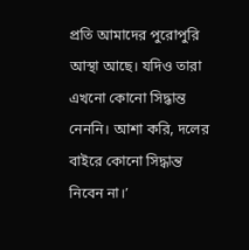প্রতি আমাদের পুরোপুরি আস্থা আছে। যদিও তারা এখনো কোনো সিদ্ধান্ত নেননি। আশা করি, দলের বাইরে কোনো সিদ্ধান্ত নিবেন না।’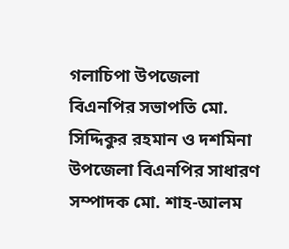গলাচিপা উপজেলা বিএনপির সভাপতি মো. সিদ্দিকুর রহমান ও দশমিনা উপজেলা বিএনপির সাধারণ সম্পাদক মো. শাহ-আলম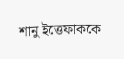শানু ইত্তেফাককে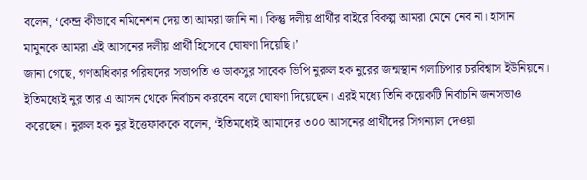বলেন, ‘কেন্দ্র কীভাবে নমিনেশন দেয় তা আমরা জানি না। কিন্তু দলীয় প্রার্থীর বাইরে বিকল্প আমরা মেনে নেব না। হাসান মামুনকে আমরা এই আসনের দলীয় প্রার্থী হিসেবে ঘোষণা দিয়েছি।’
জানা গেছে, গণঅধিকার পরিষদের সভাপতি ও ডাকসুর সাবেক ভিপি নুরুল হক নুরের জন্মস্থান গলাচিপার চরবিশ্বাস ইউনিয়নে। ইতিমধ্যেই নুর তার এ আসন থেকে নির্বাচন করবেন বলে ঘোষণা দিয়েছেন। এরই মধ্যে তিনি কয়েকটি নির্বাচনি জনসভাও করেছেন। নুরুল হক নুর ইত্তেফাককে বলেন, ‘ইতিমধ্যেই আমাদের ৩০০ আসনের প্রার্থীদের সিগন্যাল দেওয়া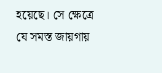হয়েছে। সে ক্ষেত্রে যে সমস্ত জায়গায়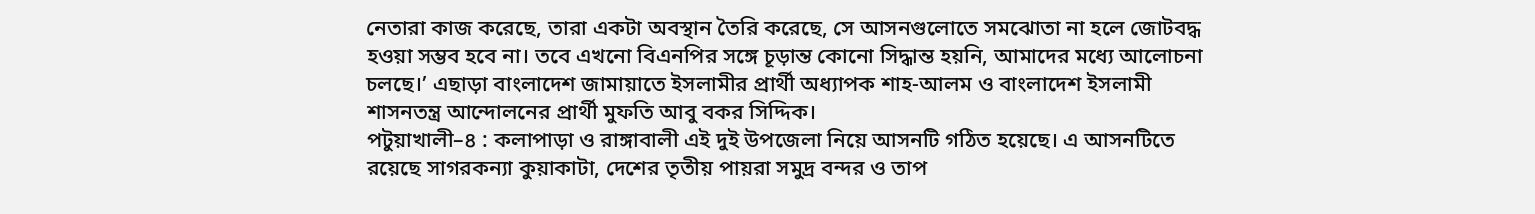নেতারা কাজ করেছে, তারা একটা অবস্থান তৈরি করেছে, সে আসনগুলোতে সমঝোতা না হলে জোটবদ্ধ হওয়া সম্ভব হবে না। তবে এখনো বিএনপির সঙ্গে চূড়ান্ত কোনো সিদ্ধান্ত হয়নি, আমাদের মধ্যে আলোচনা চলছে।’ এছাড়া বাংলাদেশ জামায়াতে ইসলামীর প্রার্থী অধ্যাপক শাহ-আলম ও বাংলাদেশ ইসলামী শাসনতন্ত্র আন্দোলনের প্রার্থী মুফতি আবু বকর সিদ্দিক।
পটুয়াখালী–৪ : কলাপাড়া ও রাঙ্গাবালী এই দুই উপজেলা নিয়ে আসনটি গঠিত হয়েছে। এ আসনটিতে রয়েছে সাগরকন্যা কুয়াকাটা, দেশের তৃতীয় পায়রা সমুদ্র বন্দর ও তাপ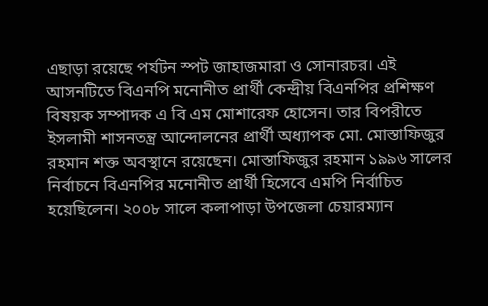এছাড়া রয়েছে পর্যটন স্পট জাহাজমারা ও সোনারচর। এই আসনটিতে বিএনপি মনোনীত প্রার্থী কেন্দ্রীয় বিএনপির প্রশিক্ষণ বিষয়ক সম্পাদক এ বি এম মোশারেফ হোসেন। তার বিপরীতে ইসলামী শাসনতন্ত্র আন্দোলনের প্রার্থী অধ্যাপক মো. মোস্তাফিজুর রহমান শক্ত অবস্থানে রয়েছেন। মোস্তাফিজুর রহমান ১৯৯৬ সালের নির্বাচনে বিএনপির মনোনীত প্রার্থী হিসেবে এমপি নির্বাচিত হয়েছিলেন। ২০০৮ সালে কলাপাড়া উপজেলা চেয়ারম্যান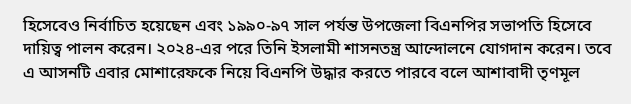হিসেবেও নির্বাচিত হয়েছেন এবং ১৯৯০-৯৭ সাল পর্যন্ত উপজেলা বিএনপির সভাপতি হিসেবে দায়িত্ব পালন করেন। ২০২৪-এর পরে তিনি ইসলামী শাসনতন্ত্র আন্দোলনে যোগদান করেন। তবে এ আসনটি এবার মোশারেফকে নিয়ে বিএনপি উদ্ধার করতে পারবে বলে আশাবাদী তৃণমূল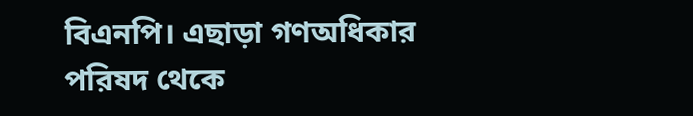বিএনপি। এছাড়া গণঅধিকার পরিষদ থেকে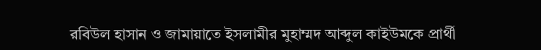রবিউল হাসান ও জামায়াতে ইসলামীর মুহাম্মদ আব্দুল কাইউমকে প্রার্থী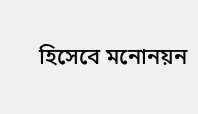হিসেবে মনোনয়ন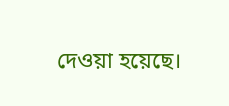দেওয়া হয়েছে।